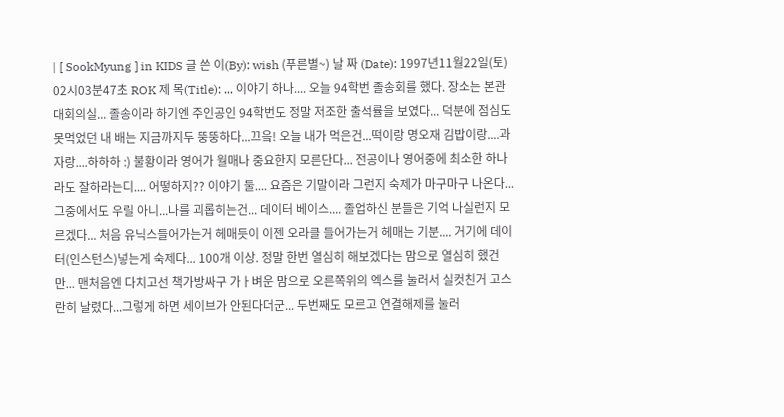| [ SookMyung ] in KIDS 글 쓴 이(By): wish (푸른별~) 날 짜 (Date): 1997년11월22일(토) 02시03분47초 ROK 제 목(Title): ... 이야기 하나.... 오늘 94학번 졸송회를 했다. 장소는 본관 대회의실... 졸송이라 하기엔 주인공인 94학번도 정말 저조한 출석률을 보였다... 덕분에 점심도 못먹었던 내 배는 지금까지두 뚱뚱하다...끄읔! 오늘 내가 먹은건...떡이랑 명오재 김밥이랑....과자랑....하하하 :) 불황이라 영어가 월매나 중요한지 모른단다... 전공이나 영어중에 최소한 하나라도 잘하라는디.... 어떻하지?? 이야기 둘.... 요즘은 기말이라 그런지 숙제가 마구마구 나온다... 그중에서도 우릴 아니...나를 괴롭히는건... 데이터 베이스.... 졸업하신 분들은 기억 나실런지 모르겠다... 처음 유닉스들어가는거 헤매듯이 이젠 오라클 들어가는거 헤매는 기분.... 거기에 데이터(인스턴스)넣는게 숙제다... 100개 이상. 정말 한번 열심히 해보겠다는 맘으로 열심히 했건만... 맨처음엔 다치고선 책가방싸구 가ㅏ벼운 맘으로 오른쪽위의 엑스를 눌러서 실컷친거 고스란히 날렸다...그렇게 하면 세이브가 안된다더군... 두번째도 모르고 연결해제를 눌러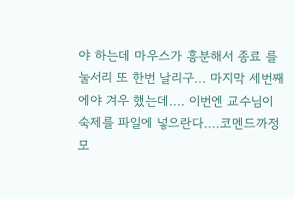야 하는데 마우스가 흥분해서 종료 를 눌서리 또 한번 날리구... 마지막 세번째에야 겨우 했는데.... 이번엔 교수님이 숙제를 파일에 넣으란다....코멘드까정 모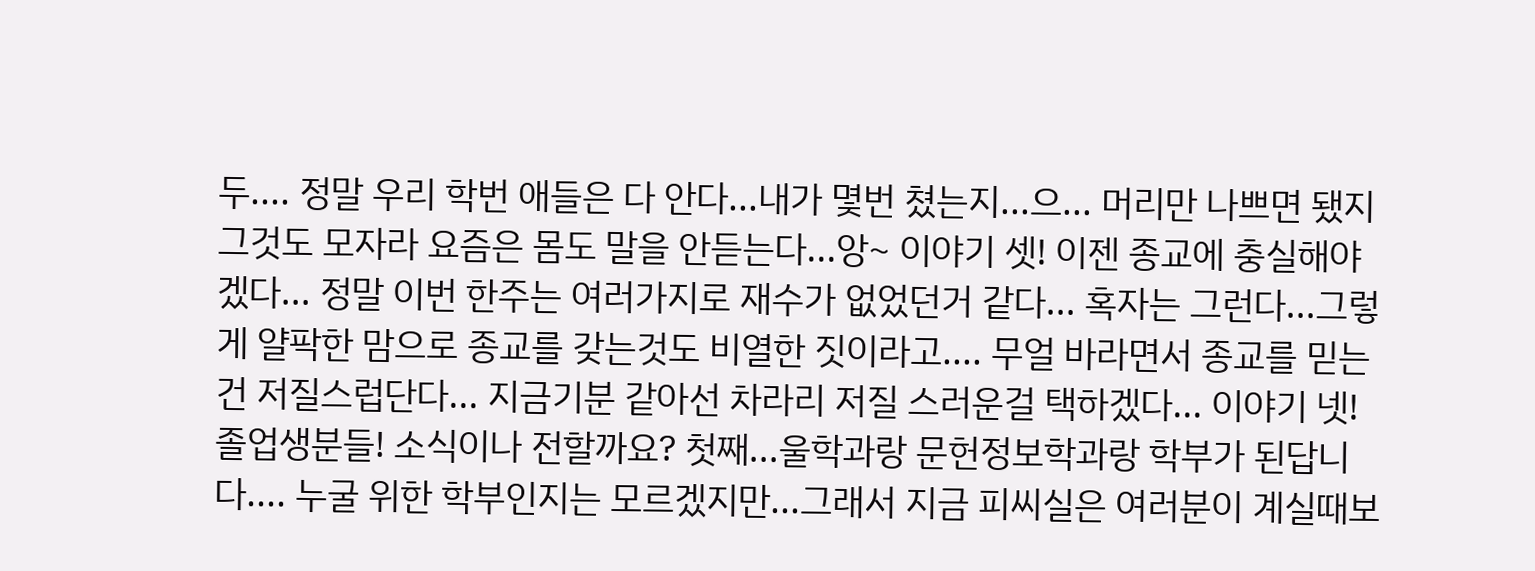두.... 정말 우리 학번 애들은 다 안다...내가 몇번 쳤는지...으... 머리만 나쁘면 됐지 그것도 모자라 요즘은 몸도 말을 안듣는다...앙~ 이야기 셋! 이젠 종교에 충실해야겠다... 정말 이번 한주는 여러가지로 재수가 없었던거 같다... 혹자는 그런다...그렇게 얄팍한 맘으로 종교를 갖는것도 비열한 짓이라고.... 무얼 바라면서 종교를 믿는건 저질스럽단다... 지금기분 같아선 차라리 저질 스러운걸 택하겠다... 이야기 넷! 졸업생분들! 소식이나 전할까요? 첫째...울학과랑 문헌정보학과랑 학부가 된답니다.... 누굴 위한 학부인지는 모르겠지만...그래서 지금 피씨실은 여러분이 계실때보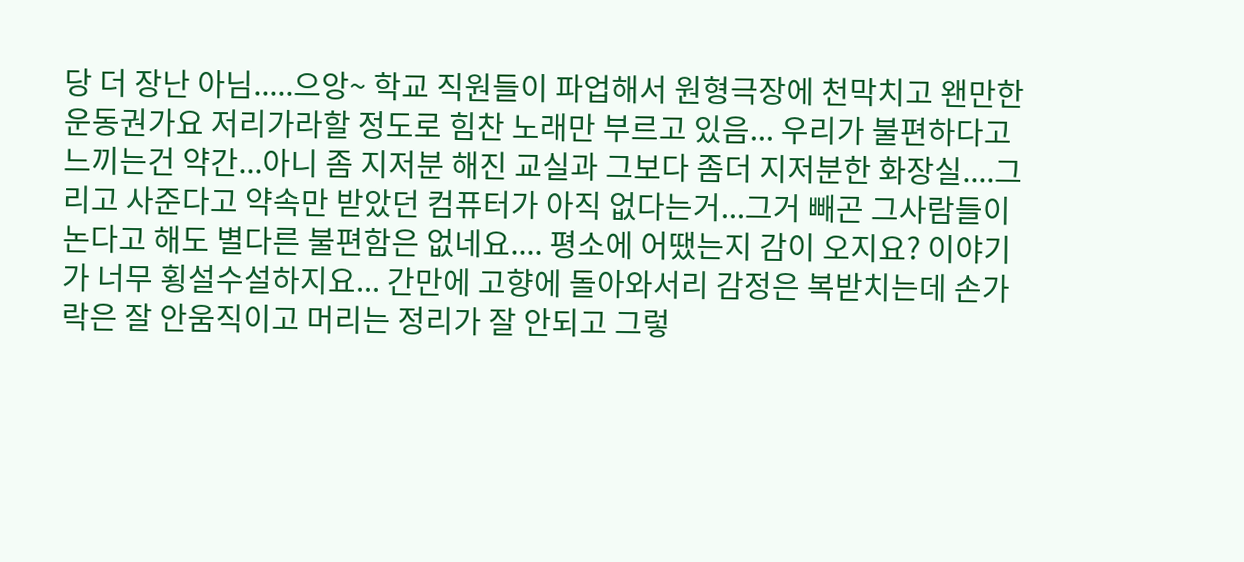당 더 장난 아님.....으앙~ 학교 직원들이 파업해서 원형극장에 천막치고 왠만한 운동권가요 저리가라할 정도로 힘찬 노래만 부르고 있음... 우리가 불편하다고 느끼는건 약간...아니 좀 지저분 해진 교실과 그보다 좀더 지저분한 화장실....그리고 사준다고 약속만 받았던 컴퓨터가 아직 없다는거...그거 빼곤 그사람들이 논다고 해도 별다른 불편함은 없네요.... 평소에 어땠는지 감이 오지요? 이야기가 너무 횡설수설하지요... 간만에 고향에 돌아와서리 감정은 복받치는데 손가락은 잘 안움직이고 머리는 정리가 잘 안되고 그렇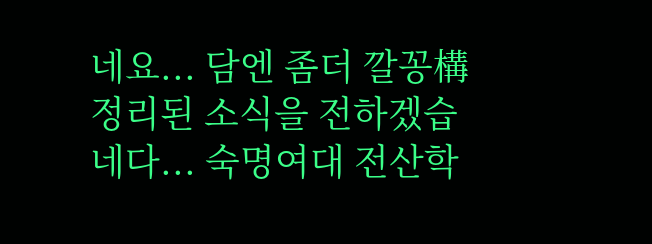네요... 담엔 좀더 깔꽁構 정리된 소식을 전하겠습네다... 숙명여대 전산학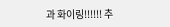과 화이링!!!!!! 추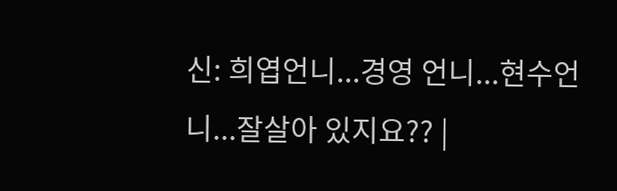신: 희엽언니...경영 언니...현수언니...잘살아 있지요?? |